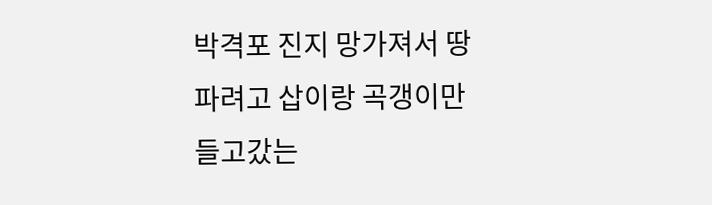박격포 진지 망가져서 땅 파려고 삽이랑 곡갱이만 들고갔는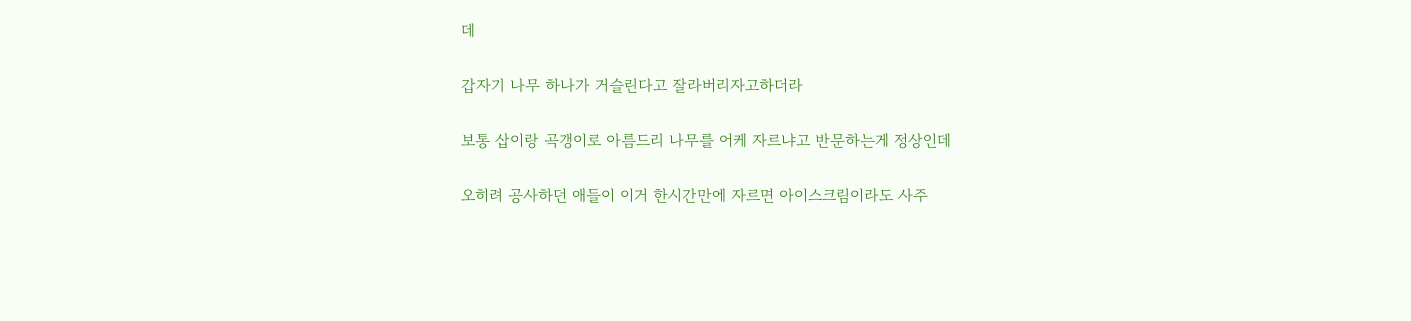데

갑자기 나무 하나가 거슬린다고 잘라버리자고하더라

보통 삽이랑 곡갱이로 아름드리 나무를 어케 자르냐고 반문하는게 정상인데

오히려 공사하던 애들이 이거 한시간만에 자르면 아이스크림이라도 사주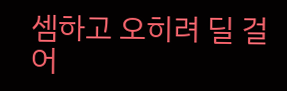셈하고 오히려 딜 걸어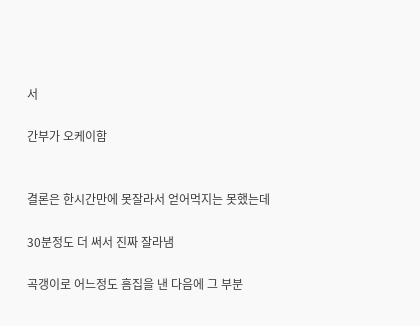서

간부가 오케이함


결론은 한시간만에 못잘라서 얻어먹지는 못했는데

30분정도 더 써서 진짜 잘라냄

곡갱이로 어느정도 흠집을 낸 다음에 그 부분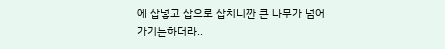에 삽넣고 삽으로 삽치니깐 큰 나무가 넘어가기는하더라..